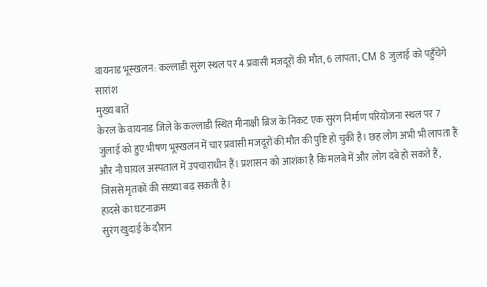वायनाड भूस्खलन: कल्लाडी सुरंग स्थल पर 4 प्रवासी मजदूरों की मौत, 6 लापता; CM 8 जुलाई को पहुँचेंगे
सारांश
मुख्य बातें
केरल के वायनाड जिले के कल्लाडी स्थित मीनाक्षी ब्रिज के निकट एक सुरंग निर्माण परियोजना स्थल पर 7 जुलाई को हुए भीषण भूस्खलन में चार प्रवासी मजदूरों की मौत की पुष्टि हो चुकी है। छह लोग अभी भी लापता हैं और नौ घायल अस्पताल में उपचाराधीन हैं। प्रशासन को आशंका है कि मलबे में और लोग दबे हो सकते हैं, जिससे मृतकों की संख्या बढ़ सकती है।
हादसे का घटनाक्रम
सुरंग खुदाई के दौरान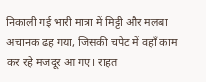निकाली गई भारी मात्रा में मिट्टी और मलबा अचानक ढह गया, जिसकी चपेट में वहाँ काम कर रहे मजदूर आ गए। राहत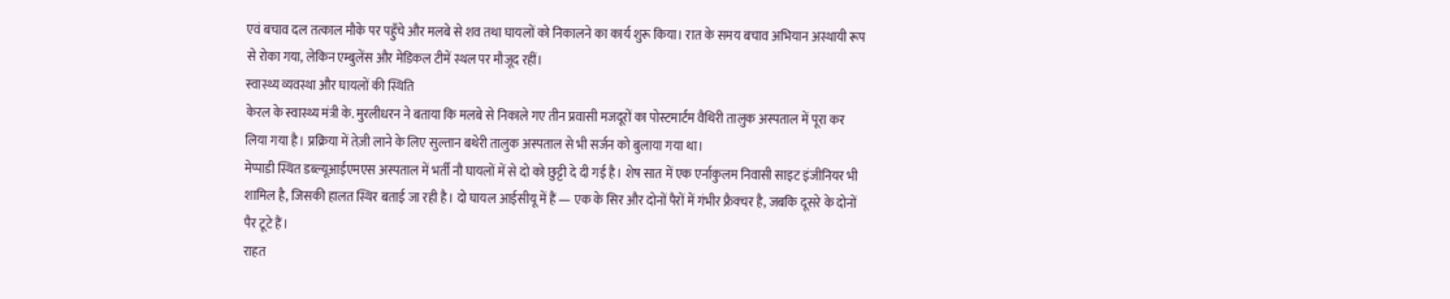एवं बचाव दल तत्काल मौके पर पहुँचे और मलबे से शव तथा घायलों को निकालने का कार्य शुरू किया। रात के समय बचाव अभियान अस्थायी रूप से रोका गया, लेकिन एम्बुलेंस और मेडिकल टीमें स्थल पर मौजूद रहीं।
स्वास्थ्य व्यवस्था और घायलों की स्थिति
केरल के स्वास्थ्य मंत्री के. मुरलीधरन ने बताया कि मलबे से निकाले गए तीन प्रवासी मजदूरों का पोस्टमार्टम वैथिरी तालुक अस्पताल में पूरा कर लिया गया है। प्रक्रिया में तेज़ी लाने के लिए सुल्तान बथेरी तालुक अस्पताल से भी सर्जन को बुलाया गया था।
मेप्पाडी स्थित डब्ल्यूआईएमएस अस्पताल में भर्ती नौ घायलों में से दो को छुट्टी दे दी गई है। शेष सात में एक एर्नाकुलम निवासी साइट इंजीनियर भी शामिल है, जिसकी हालत स्थिर बताई जा रही है। दो घायल आईसीयू में हैं — एक के सिर और दोनों पैरों में गंभीर फ्रैक्चर है, जबकि दूसरे के दोनों पैर टूटे हैं।
राहत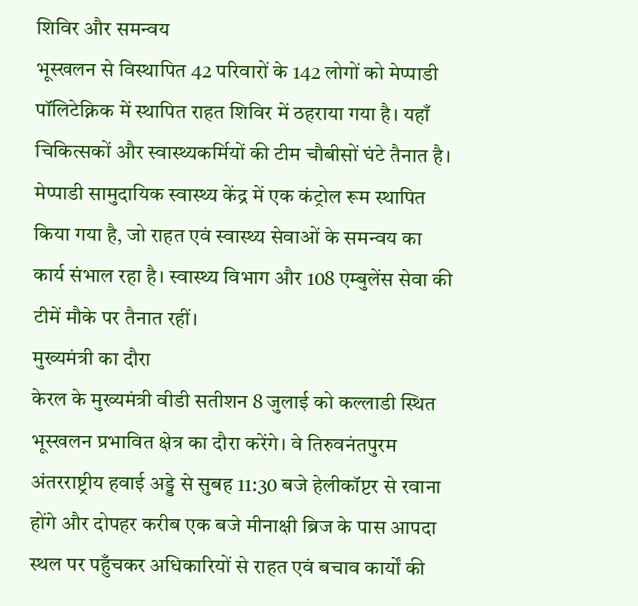शिविर और समन्वय
भूस्खलन से विस्थापित 42 परिवारों के 142 लोगों को मेप्पाडी पॉलिटेक्निक में स्थापित राहत शिविर में ठहराया गया है। यहाँ चिकित्सकों और स्वास्थ्यकर्मियों की टीम चौबीसों घंटे तैनात है। मेप्पाडी सामुदायिक स्वास्थ्य केंद्र में एक कंट्रोल रूम स्थापित किया गया है, जो राहत एवं स्वास्थ्य सेवाओं के समन्वय का कार्य संभाल रहा है। स्वास्थ्य विभाग और 108 एम्बुलेंस सेवा की टीमें मौके पर तैनात रहीं।
मुख्यमंत्री का दौरा
केरल के मुख्यमंत्री वीडी सतीशन 8 जुलाई को कल्लाडी स्थित भूस्खलन प्रभावित क्षेत्र का दौरा करेंगे। वे तिरुवनंतपुरम अंतरराष्ट्रीय हवाई अड्डे से सुबह 11:30 बजे हेलीकॉप्टर से रवाना होंगे और दोपहर करीब एक बजे मीनाक्षी ब्रिज के पास आपदा स्थल पर पहुँचकर अधिकारियों से राहत एवं बचाव कार्यों की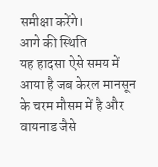समीक्षा करेंगे।
आगे की स्थिति
यह हादसा ऐसे समय में आया है जब केरल मानसून के चरम मौसम में है और वायनाड जैसे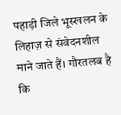पहाड़ी जिले भूस्खलन के लिहाज़ से संवेदनशील माने जाते हैं। गौरतलब है कि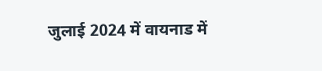जुलाई 2024 में वायनाड में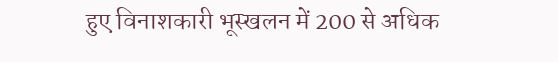हुए विनाशकारी भूस्खलन में 200 से अधिक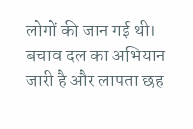लोगों की जान गई थी। बचाव दल का अभियान जारी है और लापता छह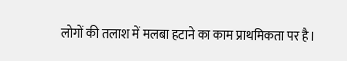लोगों की तलाश में मलबा हटाने का काम प्राथमिकता पर है।